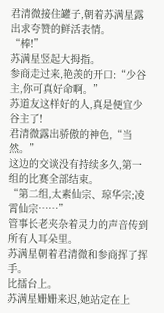君清微接住罐子,朝着苏满星露出求夸赞的鲜活表情。
“棒!”
苏满星竖起大拇指。
参商走过来,艳羡的开口:“少谷主,你可真好命啊。”
苏道友这样好的人,真是便宜少谷主了!
君清微露出骄傲的神色,“当然。”
这边的交谈没有持续多久,第一组的比赛全部结束。
“第二组,太素仙宗、琼华宗;凌霄仙宗……”
管事长老夹杂着灵力的声音传到所有人耳朵里。
苏满星朝着君清微和参商挥了挥手。
比擂台上。
苏满星姗姗来迟,她站定在上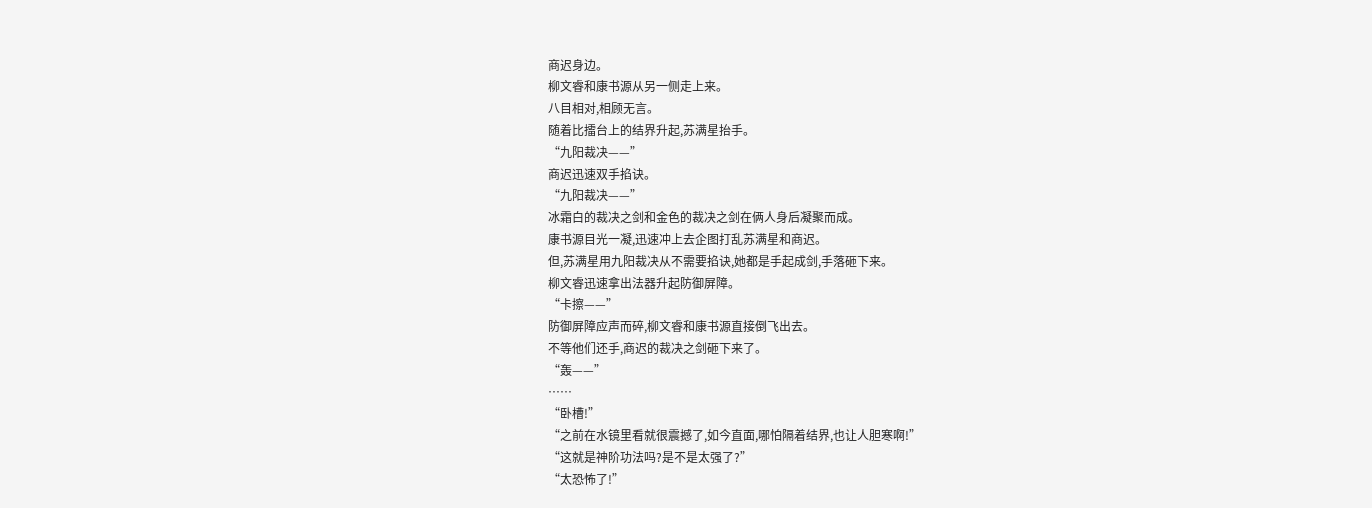商迟身边。
柳文睿和康书源从另一侧走上来。
八目相对,相顾无言。
随着比擂台上的结界升起,苏满星抬手。
“九阳裁决——”
商迟迅速双手掐诀。
“九阳裁决——”
冰霜白的裁决之剑和金色的裁决之剑在俩人身后凝聚而成。
康书源目光一凝,迅速冲上去企图打乱苏满星和商迟。
但,苏满星用九阳裁决从不需要掐诀,她都是手起成剑,手落砸下来。
柳文睿迅速拿出法器升起防御屏障。
“卡擦——”
防御屏障应声而碎,柳文睿和康书源直接倒飞出去。
不等他们还手,商迟的裁决之剑砸下来了。
“轰——”
……
“卧槽!”
“之前在水镜里看就很震撼了,如今直面,哪怕隔着结界,也让人胆寒啊!”
“这就是神阶功法吗?是不是太强了?”
“太恐怖了!”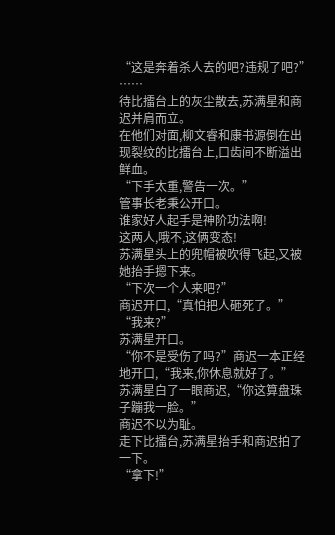“这是奔着杀人去的吧?违规了吧?”
……
待比擂台上的灰尘散去,苏满星和商迟并肩而立。
在他们对面,柳文睿和康书源倒在出现裂纹的比擂台上,口齿间不断溢出鲜血。
“下手太重,警告一次。”
管事长老秉公开口。
谁家好人起手是神阶功法啊!
这两人,哦不,这俩变态!
苏满星头上的兜帽被吹得飞起,又被她抬手摁下来。
“下次一个人来吧?”
商迟开口,“真怕把人砸死了。”
“我来?”
苏满星开口。
“你不是受伤了吗?”商迟一本正经地开口,“我来,你休息就好了。”
苏满星白了一眼商迟,“你这算盘珠子蹦我一脸。”
商迟不以为耻。
走下比擂台,苏满星抬手和商迟拍了一下。
“拿下!”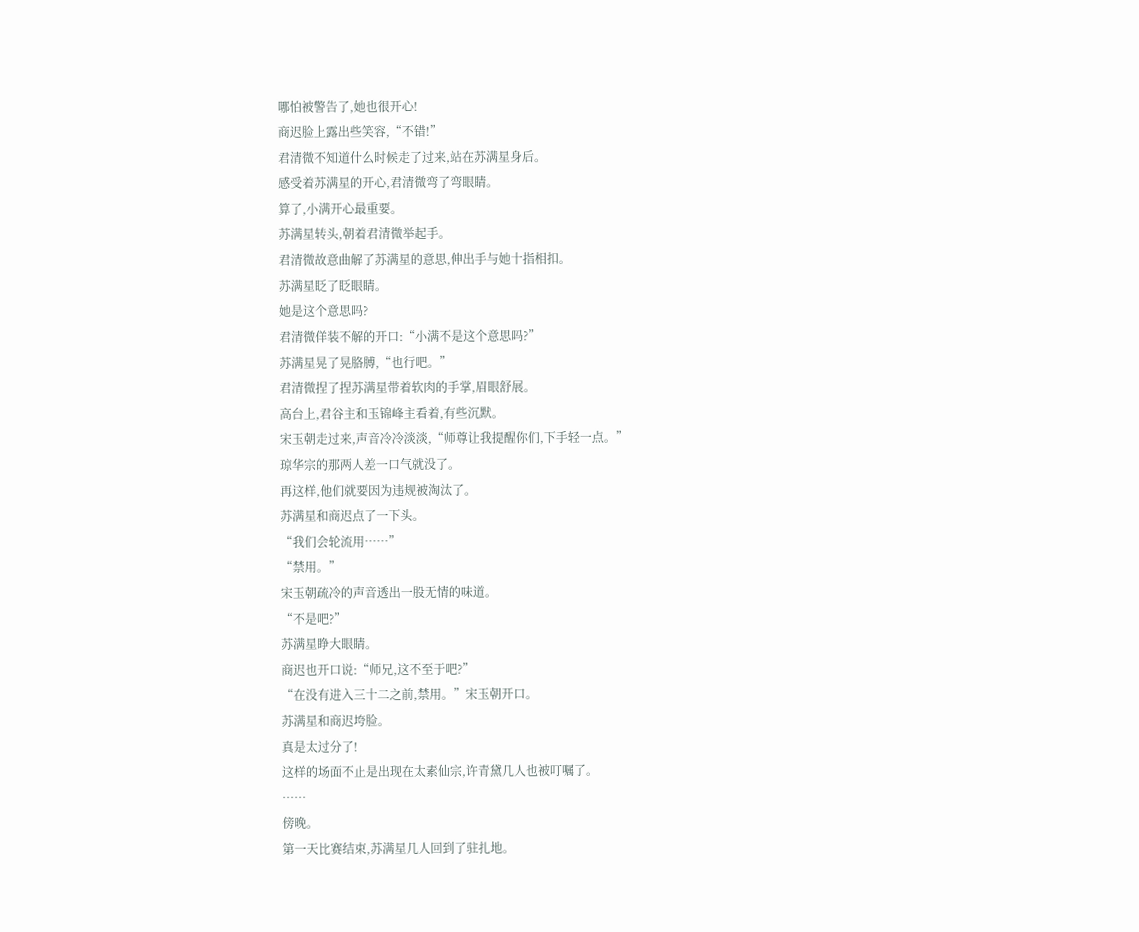哪怕被警告了,她也很开心!
商迟脸上露出些笑容,“不错!”
君清微不知道什么时候走了过来,站在苏满星身后。
感受着苏满星的开心,君清微弯了弯眼睛。
算了,小满开心最重要。
苏满星转头,朝着君清微举起手。
君清微故意曲解了苏满星的意思,伸出手与她十指相扣。
苏满星眨了眨眼睛。
她是这个意思吗?
君清微佯装不解的开口:“小满不是这个意思吗?”
苏满星晃了晃胳膊,“也行吧。”
君清微捏了捏苏满星带着软肉的手掌,眉眼舒展。
高台上,君谷主和玉锦峰主看着,有些沉默。
宋玉朝走过来,声音冷冷淡淡,“师尊让我提醒你们,下手轻一点。”
琼华宗的那两人差一口气就没了。
再这样,他们就要因为违规被淘汰了。
苏满星和商迟点了一下头。
“我们会轮流用……”
“禁用。”
宋玉朝疏冷的声音透出一股无情的味道。
“不是吧?”
苏满星睁大眼睛。
商迟也开口说:“师兄,这不至于吧?”
“在没有进入三十二之前,禁用。”宋玉朝开口。
苏满星和商迟垮脸。
真是太过分了!
这样的场面不止是出现在太素仙宗,许青黛几人也被叮嘱了。
……
傍晚。
第一天比赛结束,苏满星几人回到了驻扎地。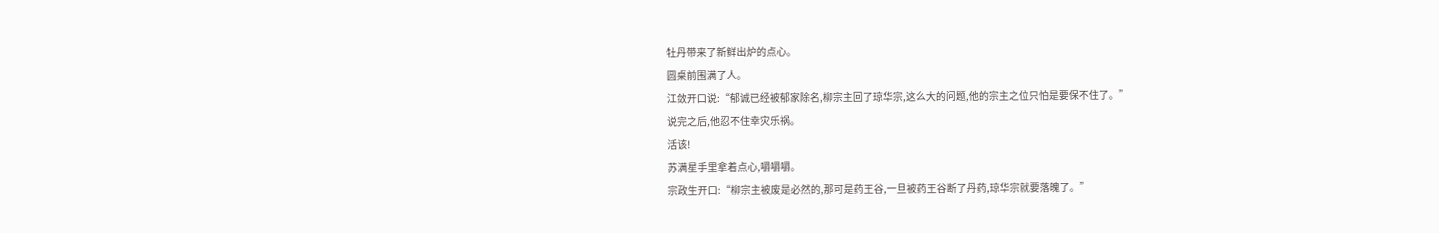牡丹带来了新鲜出炉的点心。
圆桌前围满了人。
江敛开口说:“郁诚已经被郁家除名,柳宗主回了琼华宗,这么大的问题,他的宗主之位只怕是要保不住了。”
说完之后,他忍不住幸灾乐祸。
活该!
苏满星手里拿着点心,嚼嚼嚼。
宗政生开口:“柳宗主被废是必然的,那可是药王谷,一旦被药王谷断了丹药,琼华宗就要落魄了。”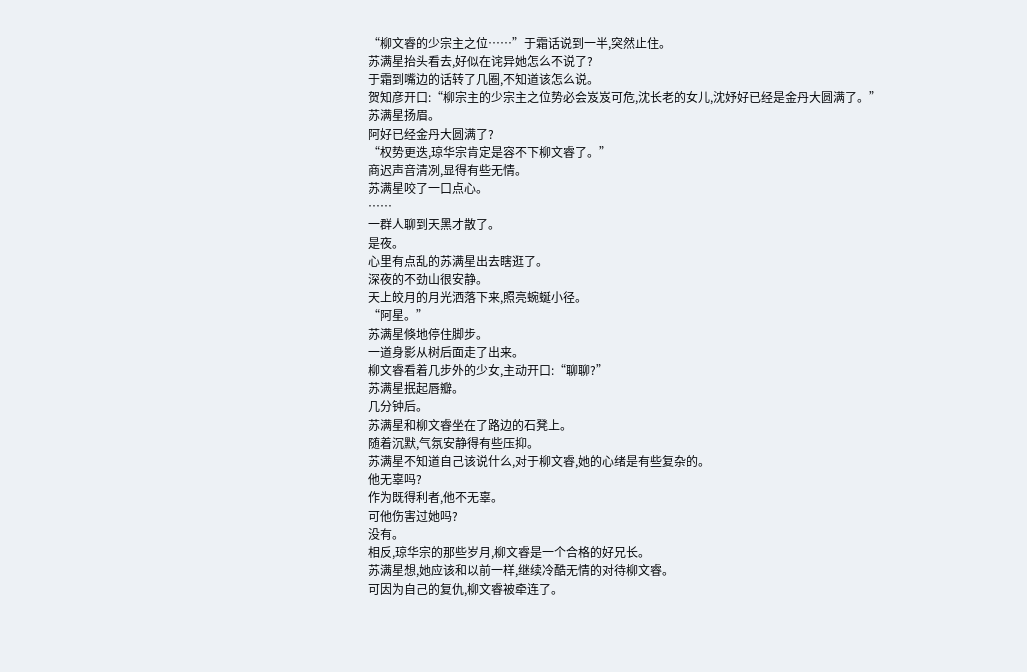“柳文睿的少宗主之位……”于霜话说到一半,突然止住。
苏满星抬头看去,好似在诧异她怎么不说了?
于霜到嘴边的话转了几圈,不知道该怎么说。
贺知彦开口:“柳宗主的少宗主之位势必会岌岌可危,沈长老的女儿,沈妤好已经是金丹大圆满了。”
苏满星扬眉。
阿好已经金丹大圆满了?
“权势更迭,琼华宗肯定是容不下柳文睿了。”
商迟声音清冽,显得有些无情。
苏满星咬了一口点心。
……
一群人聊到天黑才散了。
是夜。
心里有点乱的苏满星出去瞎逛了。
深夜的不劲山很安静。
天上皎月的月光洒落下来,照亮蜿蜒小径。
“阿星。”
苏满星倏地停住脚步。
一道身影从树后面走了出来。
柳文睿看着几步外的少女,主动开口:“聊聊?”
苏满星抿起唇瓣。
几分钟后。
苏满星和柳文睿坐在了路边的石凳上。
随着沉默,气氛安静得有些压抑。
苏满星不知道自己该说什么,对于柳文睿,她的心绪是有些复杂的。
他无辜吗?
作为既得利者,他不无辜。
可他伤害过她吗?
没有。
相反,琼华宗的那些岁月,柳文睿是一个合格的好兄长。
苏满星想,她应该和以前一样,继续冷酷无情的对待柳文睿。
可因为自己的复仇,柳文睿被牵连了。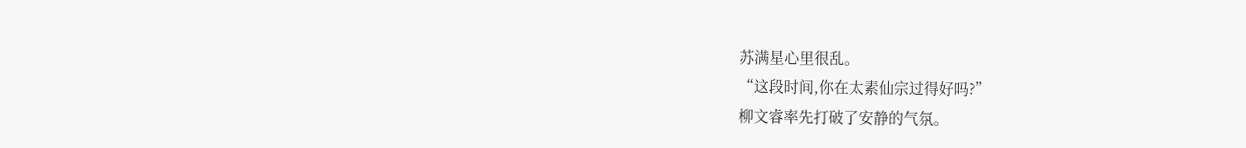苏满星心里很乱。
“这段时间,你在太素仙宗过得好吗?”
柳文睿率先打破了安静的气氛。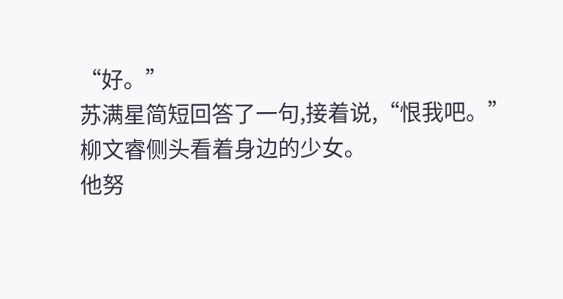“好。”
苏满星简短回答了一句,接着说,“恨我吧。”
柳文睿侧头看着身边的少女。
他努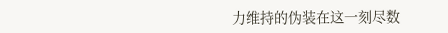力维持的伪装在这一刻尽数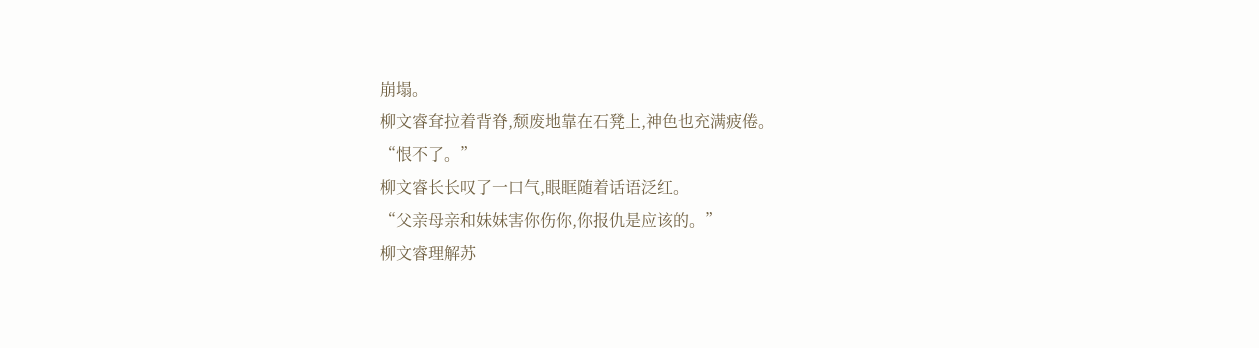崩塌。
柳文睿耷拉着背脊,颓废地靠在石凳上,神色也充满疲倦。
“恨不了。”
柳文睿长长叹了一口气,眼眶随着话语泛红。
“父亲母亲和妹妹害你伤你,你报仇是应该的。”
柳文睿理解苏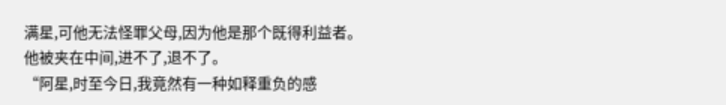满星,可他无法怪罪父母,因为他是那个既得利益者。
他被夹在中间,进不了,退不了。
“阿星,时至今日,我竟然有一种如释重负的感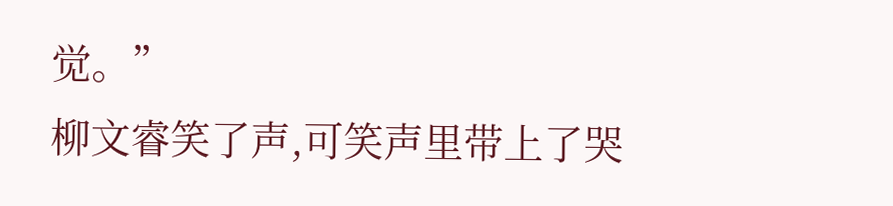觉。”
柳文睿笑了声,可笑声里带上了哭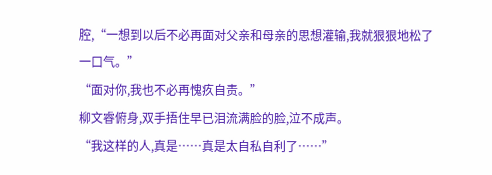腔,“一想到以后不必再面对父亲和母亲的思想灌输,我就狠狠地松了一口气。”
“面对你,我也不必再愧疚自责。”
柳文睿俯身,双手捂住早已泪流满脸的脸,泣不成声。
“我这样的人,真是……真是太自私自利了……”